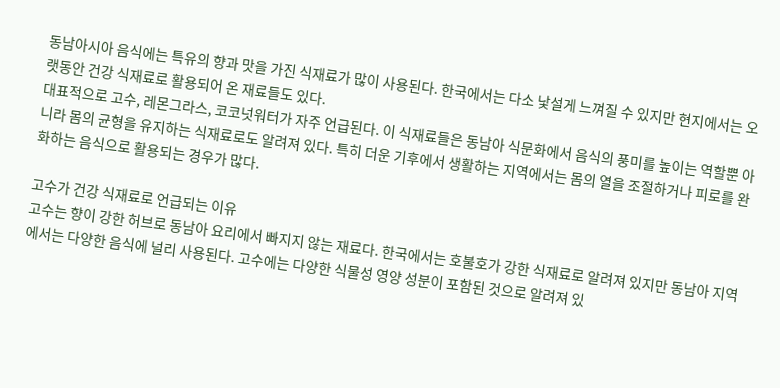동남아시아 음식에는 특유의 향과 맛을 가진 식재료가 많이 사용된다. 한국에서는 다소 낯설게 느껴질 수 있지만 현지에서는 오랫동안 건강 식재료로 활용되어 온 재료들도 있다.
대표적으로 고수, 레몬그라스, 코코넛워터가 자주 언급된다. 이 식재료들은 동남아 식문화에서 음식의 풍미를 높이는 역할뿐 아니라 몸의 균형을 유지하는 식재료로도 알려져 있다. 특히 더운 기후에서 생활하는 지역에서는 몸의 열을 조절하거나 피로를 완화하는 음식으로 활용되는 경우가 많다.

고수가 건강 식재료로 언급되는 이유
고수는 향이 강한 허브로 동남아 요리에서 빠지지 않는 재료다. 한국에서는 호불호가 강한 식재료로 알려져 있지만 동남아 지역에서는 다양한 음식에 널리 사용된다. 고수에는 다양한 식물성 영양 성분이 포함된 것으로 알려져 있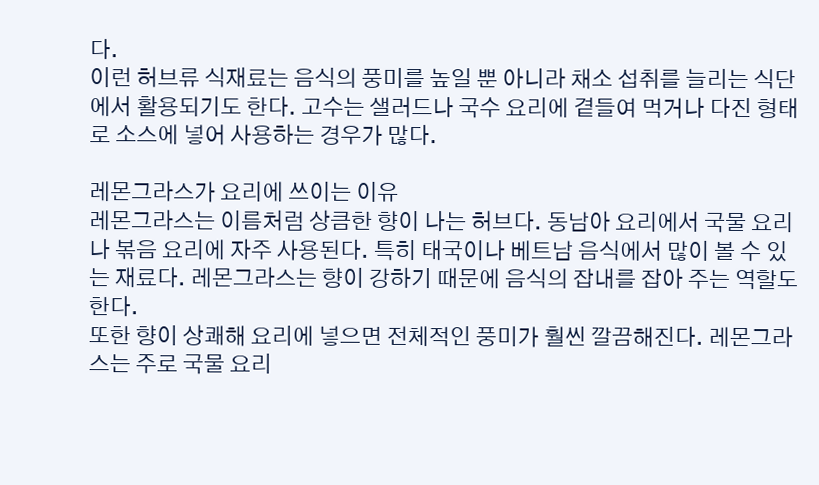다.
이런 허브류 식재료는 음식의 풍미를 높일 뿐 아니라 채소 섭취를 늘리는 식단에서 활용되기도 한다. 고수는 샐러드나 국수 요리에 곁들여 먹거나 다진 형태로 소스에 넣어 사용하는 경우가 많다.

레몬그라스가 요리에 쓰이는 이유
레몬그라스는 이름처럼 상큼한 향이 나는 허브다. 동남아 요리에서 국물 요리나 볶음 요리에 자주 사용된다. 특히 태국이나 베트남 음식에서 많이 볼 수 있는 재료다. 레몬그라스는 향이 강하기 때문에 음식의 잡내를 잡아 주는 역할도 한다.
또한 향이 상쾌해 요리에 넣으면 전체적인 풍미가 훨씬 깔끔해진다. 레몬그라스는 주로 국물 요리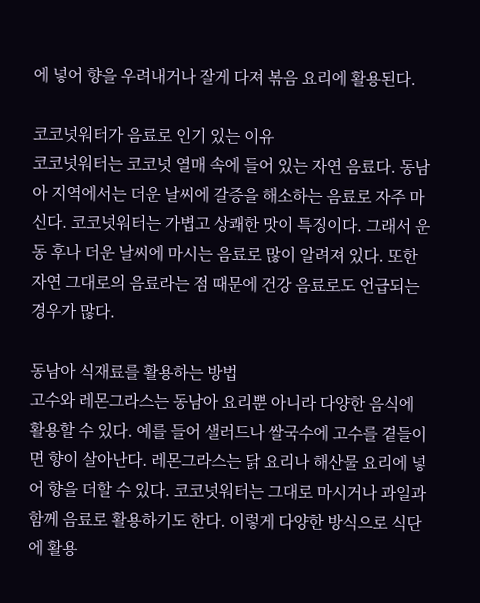에 넣어 향을 우려내거나 잘게 다져 볶음 요리에 활용된다.

코코넛워터가 음료로 인기 있는 이유
코코넛워터는 코코넛 열매 속에 들어 있는 자연 음료다. 동남아 지역에서는 더운 날씨에 갈증을 해소하는 음료로 자주 마신다. 코코넛워터는 가볍고 상쾌한 맛이 특징이다. 그래서 운동 후나 더운 날씨에 마시는 음료로 많이 알려져 있다. 또한 자연 그대로의 음료라는 점 때문에 건강 음료로도 언급되는 경우가 많다.

동남아 식재료를 활용하는 방법
고수와 레몬그라스는 동남아 요리뿐 아니라 다양한 음식에 활용할 수 있다. 예를 들어 샐러드나 쌀국수에 고수를 곁들이면 향이 살아난다. 레몬그라스는 닭 요리나 해산물 요리에 넣어 향을 더할 수 있다. 코코넛워터는 그대로 마시거나 과일과 함께 음료로 활용하기도 한다. 이렇게 다양한 방식으로 식단에 활용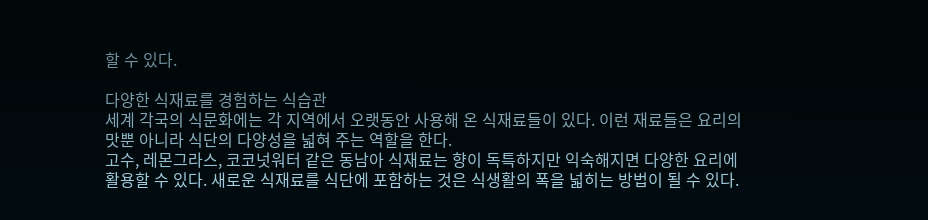할 수 있다.

다양한 식재료를 경험하는 식습관
세계 각국의 식문화에는 각 지역에서 오랫동안 사용해 온 식재료들이 있다. 이런 재료들은 요리의 맛뿐 아니라 식단의 다양성을 넓혀 주는 역할을 한다.
고수, 레몬그라스, 코코넛워터 같은 동남아 식재료는 향이 독특하지만 익숙해지면 다양한 요리에 활용할 수 있다. 새로운 식재료를 식단에 포함하는 것은 식생활의 폭을 넓히는 방법이 될 수 있다.